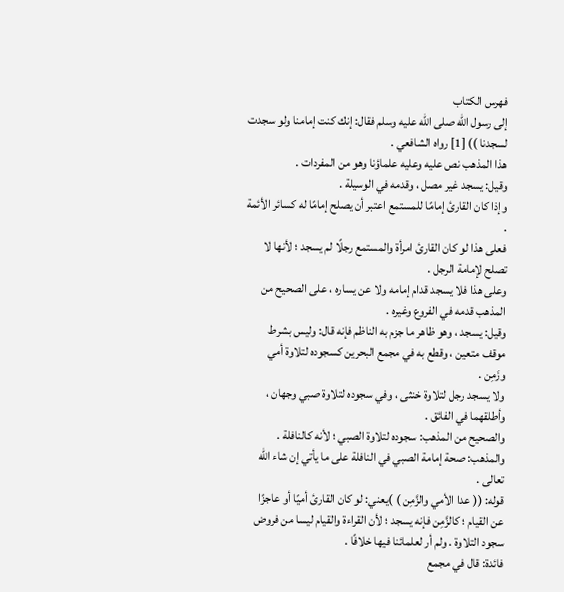فهرس الكتاب
إلى رسول الله صلى الله عليه وسلم فقال: إنك كنت إمامنا ولو سجدت لسجدنا )) [1] رواه الشافعي .
هذا المذهب نص عليه وعليه علماؤنا وهو من المفردات .
وقيل: يسجد غير مصل ، وقدمه في الوسيلة .
وإذا كان القارئ إمامًا للمستمع اعتبر أن يصلح إمامًا له كسائر الأئمة .
فعلى هذا لو كان القارئ امرأة والمستمع رجلًا لم يسجد ؛ لأنها لا تصلح لإمامة الرجل .
وعلى هذا فلا يسجد قدام إمامه ولا عن يساره ، على الصحيح من المذهب قدمه في الفروع وغيره .
وقيل: يسجد ، وهو ظاهر ما جزم به الناظم فإنه قال: وليس بشرط موقف متعين ، وقطع به في مجمع البحرين كسجوده لتلاوة أمي وزَمِن .
ولا يسجد رجل لتلاوة خنثى ، وفي سجوده لتلاوة صبي وجهان ، وأطلقهما في الفائق .
والصحيح من المذهب: سجوده لتلاوة الصبي ؛ لأنه كالنافلة . والمذهب: صحة إمامة الصبي في النافلة على ما يأتي إن شاء الله تعالى .
قوله: (( عدا الأمي والزَّمِن ) )يعني: لو كان القارئ أميًا أو عاجزًا عن القيام ؛ كالزَّمِن فإنه يسجد ؛ لأن القراءة والقيام ليسا من فروض سجود التلاوة . ولم أر لعلمائنا فيها خلافًا .
فائدة: قال في مجمع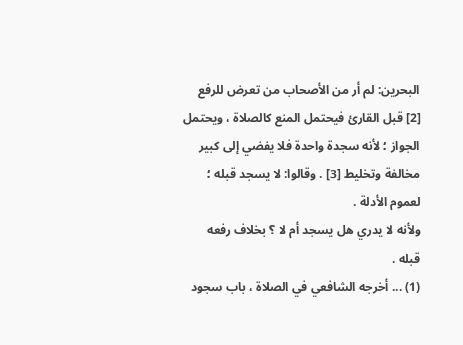البحرين: لم أر من الأصحاب من تعرض للرفع [2] قبل القارئ فيحتمل المنع كالصلاة ، ويحتمل الجواز ؛ لأنه سجدة واحدة فلا يفضي إلى كبير مخالفة وتخليط [3] . وقالوا: لا يسجد قبله ؛ لعموم الأدلة .
ولأنه لا يدري هل يسجد أم لا ؟ بخلاف رفعه قبله .
(1) ... أخرجه الشافعي في الصلاة ، باب سجود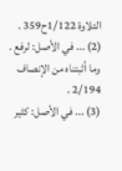التلاوة 1/122ح359 .
(2) ... في الأصل: لرفع . وما أثبتناه من الإنصاف 2/194 .
(3) ... في الأصل: كثير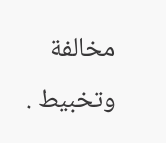مخالفة وتخبيط .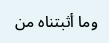وما أثبتناه من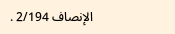الإنصاف 2/194 .